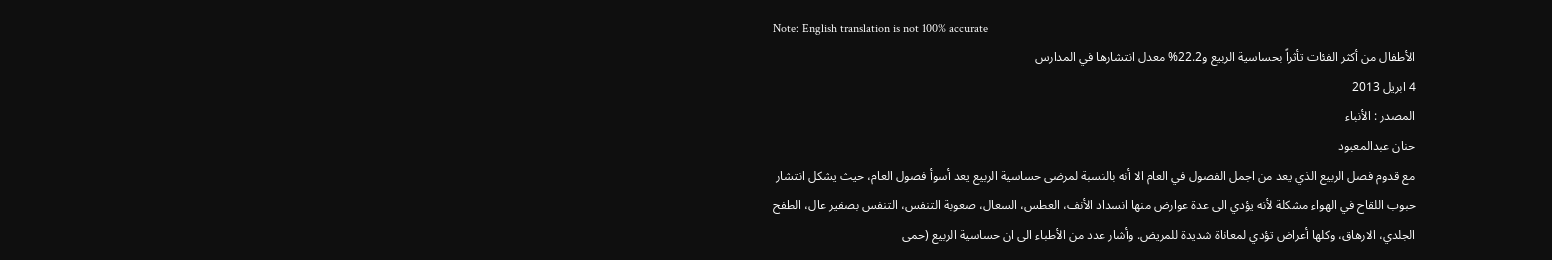Note: English translation is not 100% accurate
الأطفال من أكثر الفئات تأثراً بحساسية الربيع و22.2% معدل انتشارها في المدارس
4 ابريل 2013
المصدر : الأنباء
حنان عبدالمعبود
مع قدوم فصل الربيع الذي يعد من اجمل الفصول في العام الا أنه بالنسبة لمرضى حساسية الربيع يعد أسوأ فصول العام، حيث يشكل انتشار حبوب اللقاح في الهواء مشكلة لأنه يؤدي الى عدة عوارض منها انسداد الأنف، العطس، السعال، صعوبة التنفس، التنفس بصفير عال، الطفح الجلدي، الارهاق، وكلها أعراض تؤدي لمعاناة شديدة للمريض. وأشار عدد من الأطباء الى ان حساسية الربيع (حمى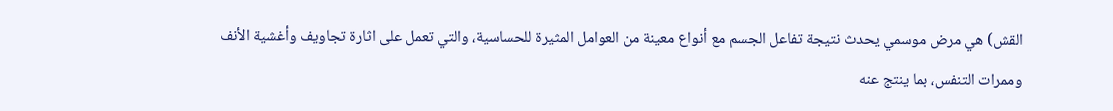القش) هي مرض موسمي يحدث نتيجة تفاعل الجسم مع أنواع معينة من العوامل المثيرة للحساسية، والتي تعمل على اثارة تجاويف وأغشية الأنف وممرات التنفس، بما ينتج عنه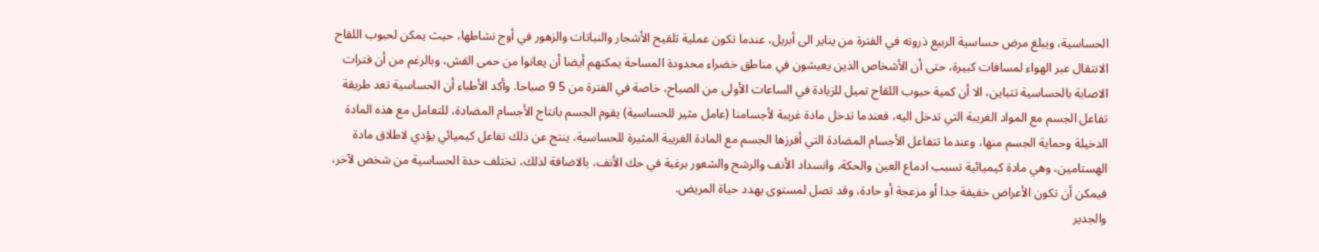الحساسية، ويبلغ مرض حساسية الربيع ذروته في الفترة من يناير الى أبريل، عندما تكون عملية تلقيح الأشجار والنباتات والزهور في أوج نشاطها، حيث يمكن لحبوب اللقاح الانتقال عبر الهواء لمسافات كبيرة، حتى أن الأشخاص الذين يعيشون في مناطق خضراء محدودة المساحة يمكنهم أيضا أن يعانوا من حمى القش، وبالرغم من أن فترات الاصابة بالحساسية تتباين، الا أن كمية حبوب اللقاح تميل للزيادة في الساعات الأولى من الصباح، خاصة في الفترة من 5 9 صباحا. وأكد الأطباء أن الحساسية تعد طريقة تفاعل الجسم مع المواد الغريبة التي تدخل اليه، فعندما تدخل مادة غريبة لأجسامنا (عامل مثير للحساسية) يقوم الجسم بانتاج الأجسام المضادة، للتعامل مع هذه المادة الدخيلة وحماية الجسم منها، وعندما تتفاعل الأجسام المضادة التي أفرزها الجسم مع المادة الغريبة المثيرة للحساسية، ينتج عن ذلك تفاعل كيميائي يؤدي لاطلاق مادة الهستامين، وهي مادة كيميائية تسبب ادماع العين والحكة، وانسداد الأنف والرشح والشعور برغبة في حك الأنف، بالاضافة لذلك، تختلف حدة الحساسية من شخص لآخر، فيمكن أن تكون الأعراض خفيفة جدا أو مزعجة أو حادة، وقد تصل لمستوى يهدد حياة المريض.
والجدير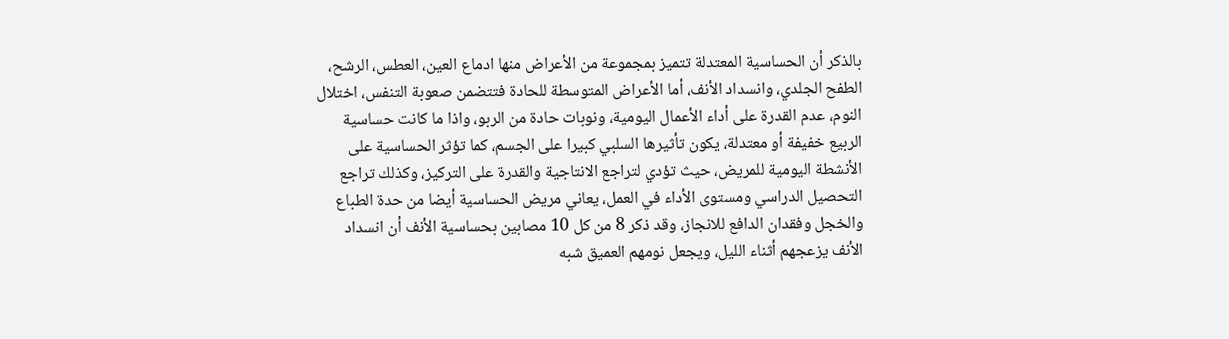بالذكر أن الحساسية المعتدلة تتميز بمجموعة من الأعراض منها ادماع العين، العطس، الرشح، الطفح الجلدي، وانسداد الأنف، أما الأعراض المتوسطة للحادة فتتضمن صعوبة التنفس، اختلال النوم، عدم القدرة على أداء الأعمال اليومية، ونوبات حادة من الربو، واذا ما كانت حساسية الربيع خفيفة أو معتدلة، يكون تأثيرها السلبي كبيرا على الجسم، كما تؤثر الحساسية على الأنشطة اليومية للمريض، حيث تؤدي لتراجع الانتاجية والقدرة على التركيز، وكذلك تراجع التحصيل الدراسي ومستوى الأداء في العمل، يعاني مريض الحساسية أيضا من حدة الطباع والخجل وفقدان الدافع للانجاز، وقد ذكر 8 من كل 10 مصابين بحساسية الأنف أن انسداد الأنف يزعجهم أثناء الليل، ويجعل نومهم العميق شبه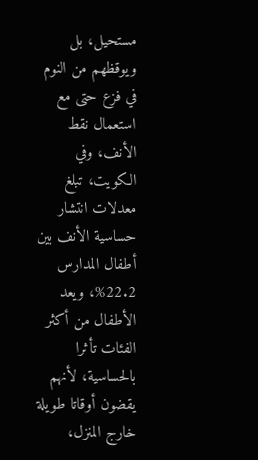مستحيل، بل ويوقظهم من النوم في فزع حتى مع استعمال نقط الأنف، وفي الكويت، تبلغ معدلات انتشار حساسية الأنف بين أطفال المدارس 22.2%، ويعد الأطفال من أكثر الفئات تأثرا بالحساسية، لأنهم يقضون أوقاتا طويلة خارج المنزل،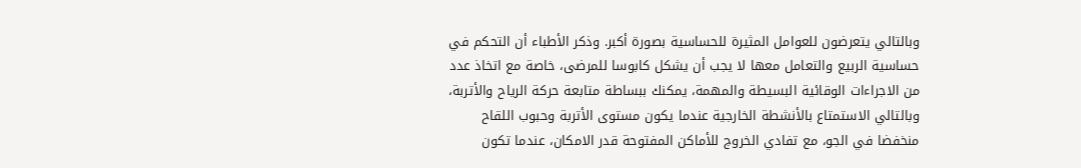وبالتالي يتعرضون للعوامل المثيرة للحساسية بصورة أكبر. وذكر الأطباء أن التحكم في حساسية الربيع والتعامل معها لا يجب أن يشكل كابوسا للمرضى، خاصة مع اتخاذ عدد من الاجراءات الوقائية البسيطة والمهمة، يمكنك ببساطة متابعة حركة الرياح والأتربة، وبالتالي الاستمتاع بالأنشطة الخارجية عندما يكون مستوى الأتربة وحبوب اللقاح منخفضا في الجو، مع تفادي الخروج للأماكن المفتوحة قدر الامكان، عندما تكون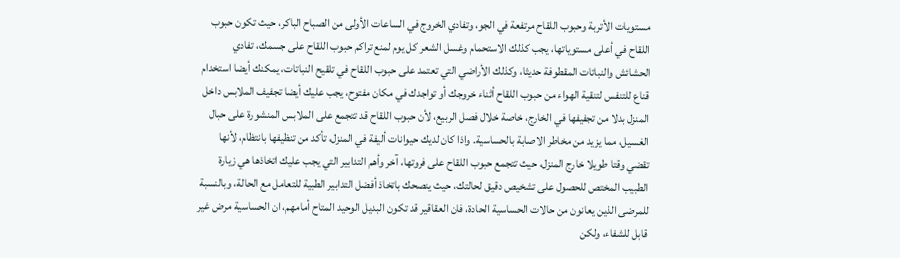مستويات الأتربة وحبوب اللقاح مرتفعة في الجو، وتفادي الخروج في الساعات الأولى من الصباح الباكر، حيث تكون حبوب اللقاح في أعلى مستوياتها، يجب كذلك الاستحمام وغسل الشعر كل يوم لمنع تراكم حبوب اللقاح على جسمك، تفادي الحشائش والنباتات المقطوفة حديثا، وكذلك الأراضي التي تعتمد على حبوب اللقاح في تلقيح النباتات، يمكنك أيضا استخدام قناع للتنفس لتنقية الهواء من حبوب اللقاح أثناء خروجك أو تواجدك في مكان مفتوح، يجب عليك أيضا تجفيف الملابس داخل المنزل بدلا من تجفيفها في الخارج، خاصة خلال فصل الربيع، لأن حبوب اللقاح قد تتجمع على الملابس المنشورة على حبال الغسيل، مما يزيد من مخاطر الاصابة بالحساسية. واذا كان لديك حيوانات أليفة في المنزل، تأكد من تنظيفها بانتظام، لأنها تقضي وقتا طويلا خارج المنزل، حيث تتجمع حبوب اللقاح على فروتها، آخر وأهم التدابير التي يجب عليك اتخاذها هي زيارة الطبيب المختص للحصول على تشخيص دقيق لحالتك، حيث ينصحك باتخاذ أفضل التدابير الطبية للتعامل مع الحالة، وبالنسبة للمرضى الذين يعانون من حالات الحساسية الحادة، فان العقاقير قد تكون البديل الوحيد المتاح أمامهم، ان الحساسية مرض غير قابل للشفاء، ولكن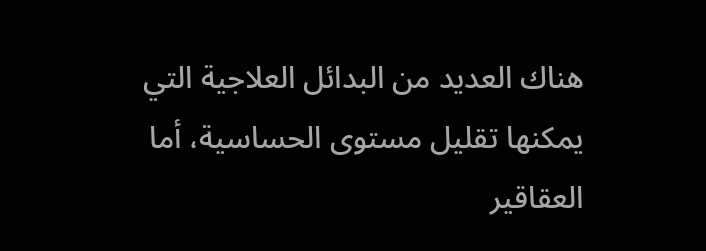هناك العديد من البدائل العلاجية التي يمكنها تقليل مستوى الحساسية، أما العقاقير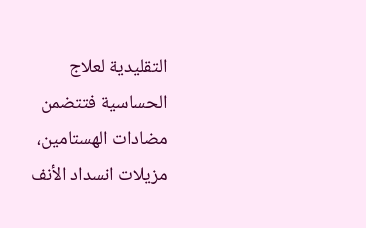التقليدية لعلاج الحساسية فتتضمن مضادات الهستامين، مزيلات انسداد الأنف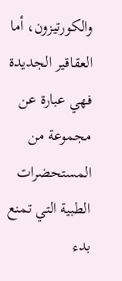والكورتيزون، أما العقاقير الجديدة فهي عبارة عن مجموعة من المستحضرات الطبية التي تمنع بدء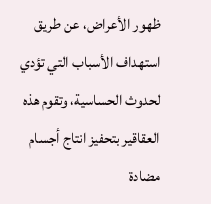ظهور الأعراض، عن طريق استهداف الأسباب التي تؤدي لحدوث الحساسية، وتقوم هذه العقاقير بتحفيز انتاج أجسام مضادة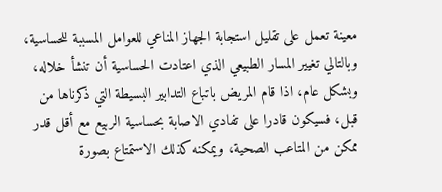معينة تعمل على تقليل استجابة الجهاز المناعي للعوامل المسببة للحساسية، وبالتالي تغيير المسار الطبيعي الذي اعتادت الحساسية أن تنشأ خلاله، وبشكل عام، اذا قام المريض باتباع التدابير البسيطة التي ذكرناها من قبل، فسيكون قادرا على تفادي الاصابة بحساسية الربيع مع أقل قدر ممكن من المتاعب الصحية، ويمكنه كذلك الاستمتاع بصورة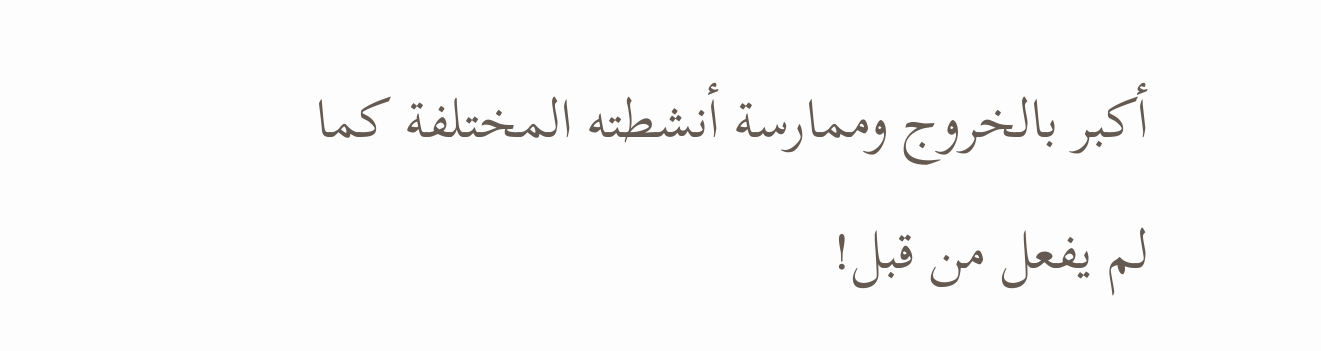أكبر بالخروج وممارسة أنشطته المختلفة كما لم يفعل من قبل!